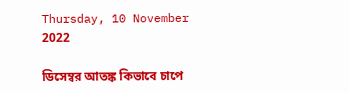Thursday, 10 November 2022

ডিসেম্বর আতঙ্ক কিভাবে চাপে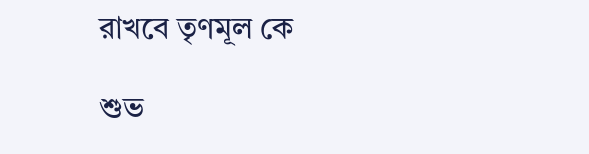রাখবে তৃণমূল কে

শুভ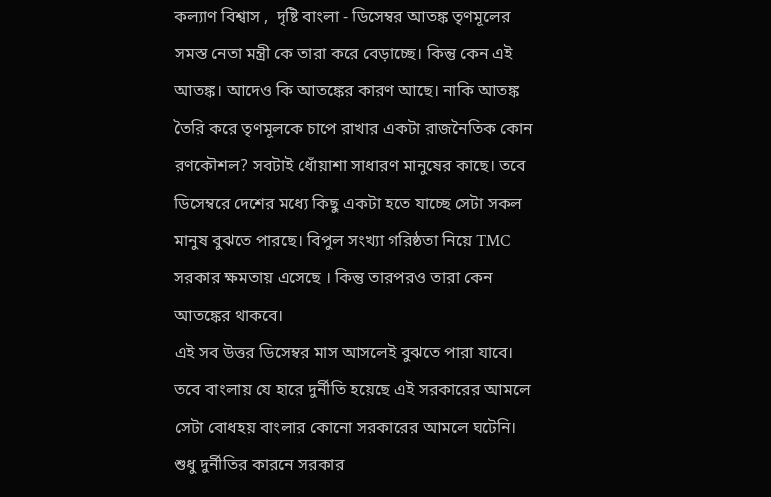কল্যাণ বিশ্বাস ,  দৃষ্টি বাংলা - ডিসেম্বর আতঙ্ক তৃণমূলের সমস্ত নেতা মন্ত্রী কে তারা করে বেড়াচ্ছে। কিন্তু কেন এই আতঙ্ক। আদেও কি আতঙ্কের কারণ আছে। নাকি আতঙ্ক তৈরি করে তৃণমূলকে চাপে রাখার একটা রাজনৈতিক কোন রণকৌশল? সবটাই ধোঁয়াশা সাধারণ মানুষের কাছে। তবে ডিসেম্বরে দেশের মধ্যে কিছু একটা হতে যাচ্ছে সেটা সকল মানুষ বুঝতে পারছে। বিপুল সংখ্যা গরিষ্ঠতা নিয়ে TMC সরকার ক্ষমতায় এসেছে । কিন্তু তারপরও তারা কেন আতঙ্কের থাকবে।
এই সব উত্তর ডিসেম্বর মাস আসলেই বুঝতে পারা যাবে। তবে বাংলায় যে হারে দুর্নীতি হয়েছে এই সরকারের আমলে সেটা বোধহয় বাংলার কোনো সরকারের আমলে ঘটেনি।
শুধু দুর্নীতির কারনে সরকার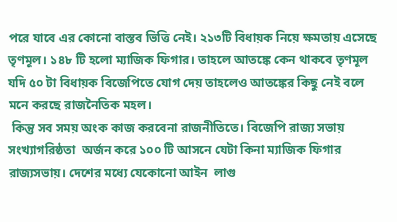পরে যাবে এর কোনো বাস্তব ভিত্তি নেই। ২১৩টি বিধায়ক নিয়ে ক্ষমতায় এসেছে তৃণমূল। ১৪৮ টি হলো ম্যাজিক ফিগার। তাহলে আতঙ্কে কেন থাকবে তৃণমূল যদি ৫০ টা বিধায়ক বিজেপিতে যোগ দেয় তাহলেও আতঙ্কের কিছু নেই বলে মনে করছে রাজনৈতিক মহল।
 কিন্তু সব সময় অংক কাজ করবেনা রাজনীতিতে। বিজেপি রাজ্য সভায় সংখ্যাগরিষ্ঠতা  অর্জন করে ১০০ টি আসনে যেটা কিনা ম্যাজিক ফিগার রাজ্যসভায়। দেশের মধ্যে যেকোনো আইন  লাগু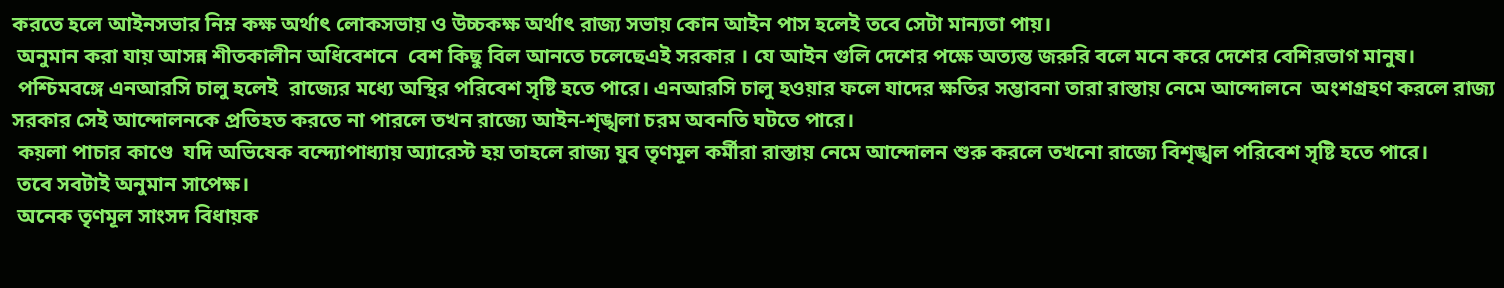করতে হলে আইনসভার নিম্ন কক্ষ অর্থাৎ লোকসভায় ও উচ্চকক্ষ অর্থাৎ রাজ্য সভায় কোন আইন পাস হলেই তবে সেটা মান্যতা পায়।
 অনুমান করা যায় আসন্ন শীতকালীন অধিবেশনে  বেশ কিছু বিল আনতে চলেছেএই সরকার । যে আইন গুলি দেশের পক্ষে অত্যন্ত জরুরি বলে মনে করে দেশের বেশিরভাগ মানুষ।
 পশ্চিমবঙ্গে এনআরসি চালু হলেই  রাজ্যের মধ্যে অস্থির পরিবেশ সৃষ্টি হতে পারে। এনআরসি চালু হওয়ার ফলে যাদের ক্ষতির সম্ভাবনা তারা রাস্তায় নেমে আন্দোলনে  অংশগ্রহণ করলে রাজ্য সরকার সেই আন্দোলনকে প্রতিহত করতে না পারলে তখন রাজ্যে আইন-শৃঙ্খলা চরম অবনতি ঘটতে পারে।
 কয়লা পাচার কাণ্ডে  যদি অভিষেক বন্দ্যোপাধ্যায় অ্যারেস্ট হয় তাহলে রাজ্য যুব তৃণমূল কর্মীরা রাস্তায় নেমে আন্দোলন শুরু করলে তখনো রাজ্যে বিশৃঙ্খল পরিবেশ সৃষ্টি হতে পারে।
 তবে সবটাই অনুমান সাপেক্ষ।
 অনেক তৃণমূল সাংসদ বিধায়ক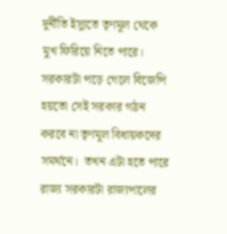দুর্নীতি ইস্যুতে তৃণমূল থেকে মুখ ফিরিয়ে নিতে পারে। সরকারটা পড়ে গেলে বিজেপি হয়তো সেই সরকার গঠন করবে না তৃণমূল বিধায়কদের সমর্থনে।  তখন এটা হতে পারে রাজ্য সরকারটা রাজ্যপালের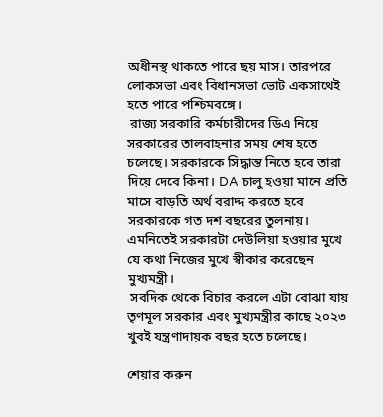অধীনস্থ থাকতে পারে ছয় মাস। তারপরে লোকসভা এবং বিধানসভা ভোট একসাথেই হতে পারে পশ্চিমবঙ্গে।
 রাজ্য সরকারি কর্মচারীদের ডিএ নিয়ে সরকারের তালবাহনার সময় শেষ হতে চলেছে। সরকারকে সিদ্ধান্ত নিতে হবে তারা দিয়ে দেবে কিনা। DA চালু হওয়া মানে প্রতি মাসে বাড়তি অর্থ বরাদ্দ করতে হবে সরকারকে গত দশ বছরের তুলনায়। এমনিতেই সরকারটা দেউলিয়া হওয়ার মুখে যে কথা নিজের মুখে স্বীকার করেছেন মুখ্যমন্ত্রী।
 সবদিক থেকে বিচার করলে এটা বোঝা যায়  তৃণমূল সরকার এবং মুখ্যমন্ত্রীর কাছে ২০২৩ খুবই যন্ত্রণাদায়ক বছর হতে চলেছে।

শেয়ার করুন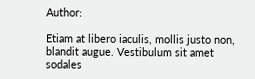Author:

Etiam at libero iaculis, mollis justo non, blandit augue. Vestibulum sit amet sodales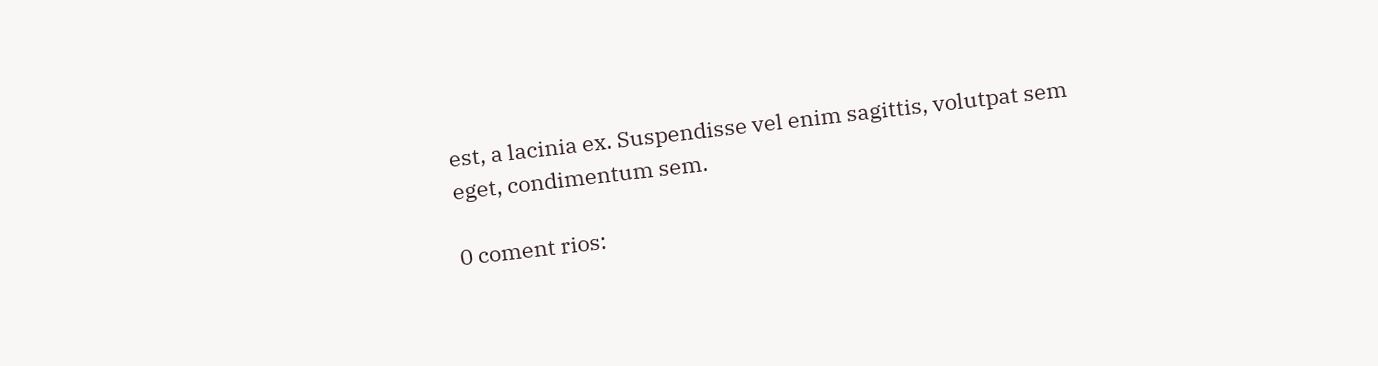est, a lacinia ex. Suspendisse vel enim sagittis, volutpat sem eget, condimentum sem.

0 coment rios: